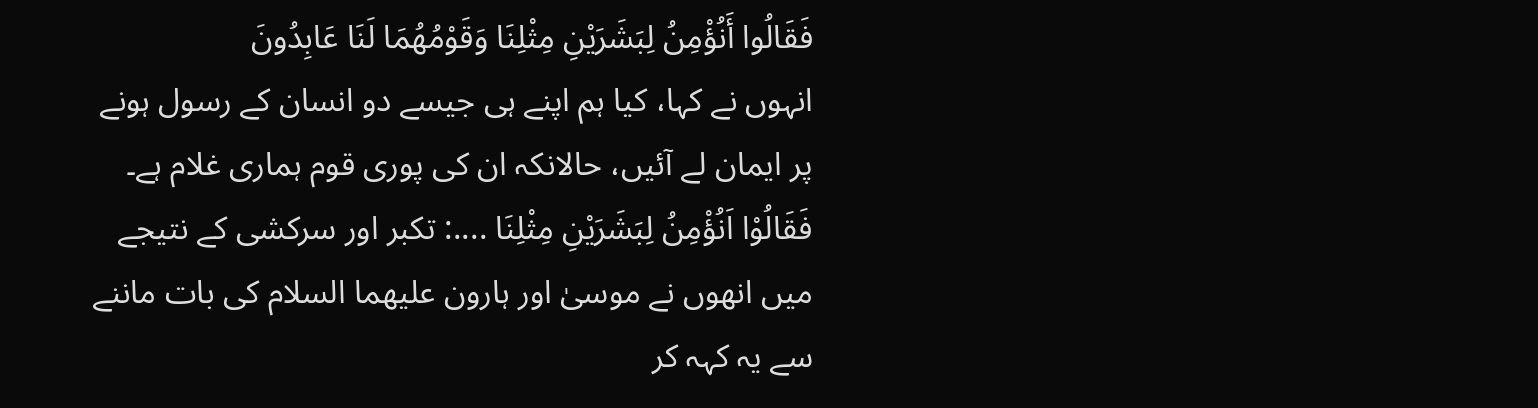فَقَالُوا أَنُؤْمِنُ لِبَشَرَيْنِ مِثْلِنَا وَقَوْمُهُمَا لَنَا عَابِدُونَ
انہوں نے کہا، کیا ہم اپنے ہی جیسے دو انسان کے رسول ہونے پر ایمان لے آئیں، حالانکہ ان کی پوری قوم ہماری غلام ہے۔
فَقَالُوْا اَنُؤْمِنُ لِبَشَرَيْنِ مِثْلِنَا ....: تکبر اور سرکشی کے نتیجے میں انھوں نے موسیٰ اور ہارون علیھما السلام کی بات ماننے سے یہ کہہ کر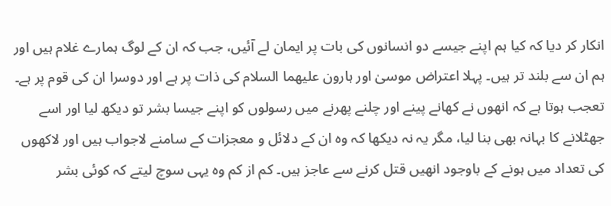انکار کر دیا کہ کیا ہم اپنے جیسے دو انسانوں کی بات پر ایمان لے آئیں، جب کہ ان کے لوگ ہمارے غلام ہیں اور ہم ان سے بلند تر ہیں۔ پہلا اعتراض موسیٰ اور ہارون علیھما السلام کی ذات پر ہے اور دوسرا ان کی قوم پر ہے۔ تعجب ہوتا ہے کہ انھوں نے کھانے پینے اور چلنے پھرنے میں رسولوں کو اپنے جیسا بشر تو دیکھ لیا اور اسے جھٹلانے کا بہانہ بھی بنا لیا، مگر یہ نہ دیکھا کہ وہ ان کے دلائل و معجزات کے سامنے لاجواب ہیں اور لاکھوں کی تعداد میں ہونے کے باوجود انھیں قتل کرنے سے عاجز ہیں۔ کم از کم وہ یہی سوچ لیتے کہ کوئی بشر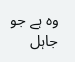وہ ہے جو جاہل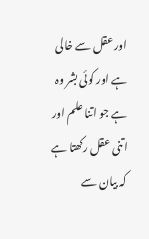اور عقل سے خالی ہے اور کوئی بشر وہ ہے جو اتنا علم اور اتنی عقل رکھتا ہے کہ بیان سے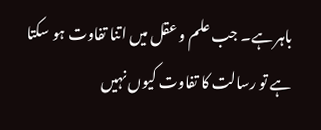باہر ہے۔ جب علم و عقل میں اتنا تفاوت ہو سکتا ہے تو رسالت کا تفاوت کیوں نہیں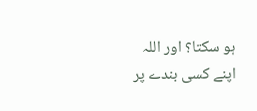ہو سکتا؟ اور اللہ اپنے کسی بندے پر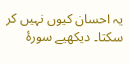یہ احسان کیوں نہیں کر سکتا۔ دیکھیے سورۂ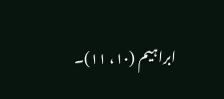ابراہیم (۱۰، ۱۱)۔